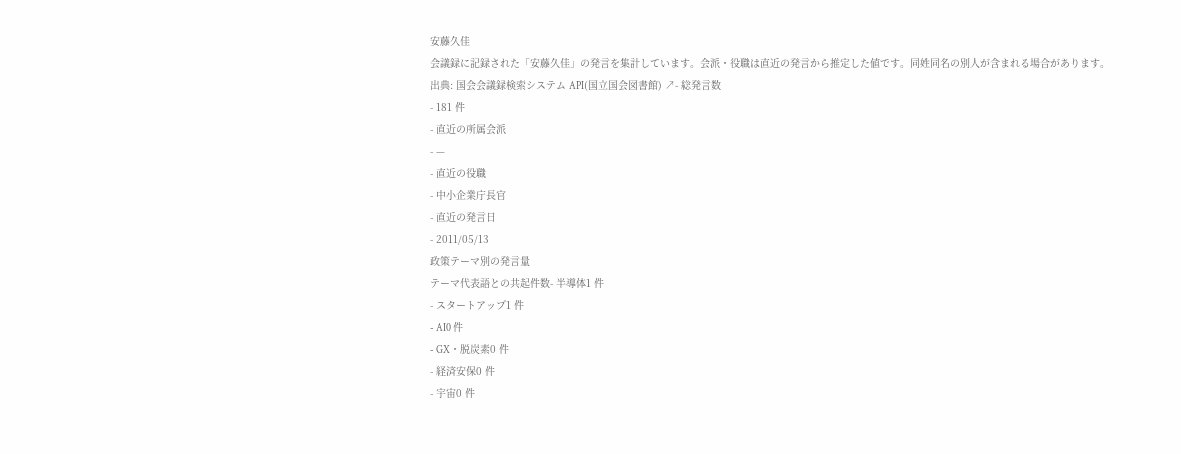安藤久佳
会議録に記録された「安藤久佳」の発言を集計しています。会派・役職は直近の発言から推定した値です。同姓同名の別人が含まれる場合があります。
出典: 国会会議録検索システム API(国立国会図書館) ↗- 総発言数
- 181 件
- 直近の所属会派
- —
- 直近の役職
- 中小企業庁長官
- 直近の発言日
- 2011/05/13
政策テーマ別の発言量
テーマ代表語との共起件数- 半導体1 件
- スタートアップ1 件
- AI0 件
- GX・脱炭素0 件
- 経済安保0 件
- 宇宙0 件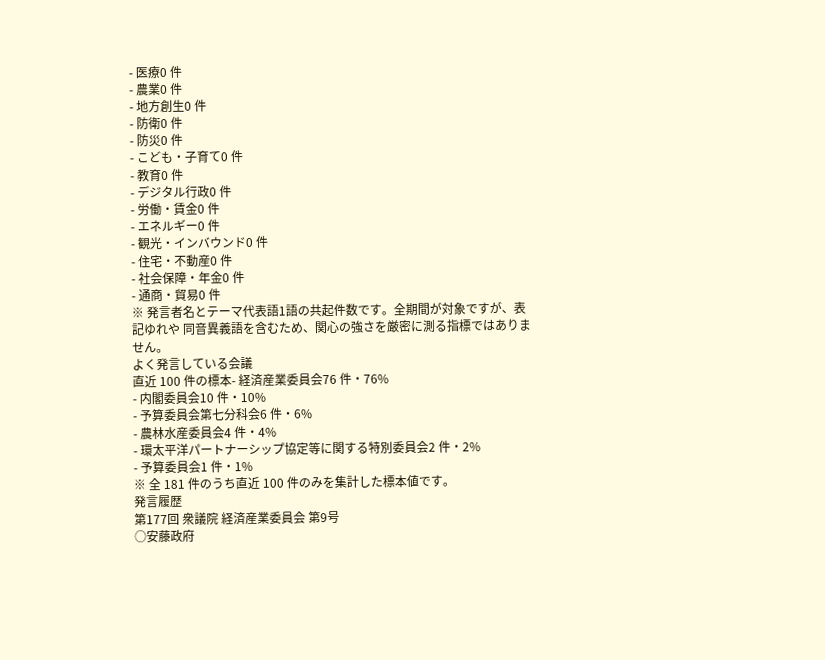- 医療0 件
- 農業0 件
- 地方創生0 件
- 防衛0 件
- 防災0 件
- こども・子育て0 件
- 教育0 件
- デジタル行政0 件
- 労働・賃金0 件
- エネルギー0 件
- 観光・インバウンド0 件
- 住宅・不動産0 件
- 社会保障・年金0 件
- 通商・貿易0 件
※ 発言者名とテーマ代表語1語の共起件数です。全期間が対象ですが、表記ゆれや 同音異義語を含むため、関心の強さを厳密に測る指標ではありません。
よく発言している会議
直近 100 件の標本- 経済産業委員会76 件・76%
- 内閣委員会10 件・10%
- 予算委員会第七分科会6 件・6%
- 農林水産委員会4 件・4%
- 環太平洋パートナーシップ協定等に関する特別委員会2 件・2%
- 予算委員会1 件・1%
※ 全 181 件のうち直近 100 件のみを集計した標本値です。
発言履歴
第177回 衆議院 経済産業委員会 第9号
○安藤政府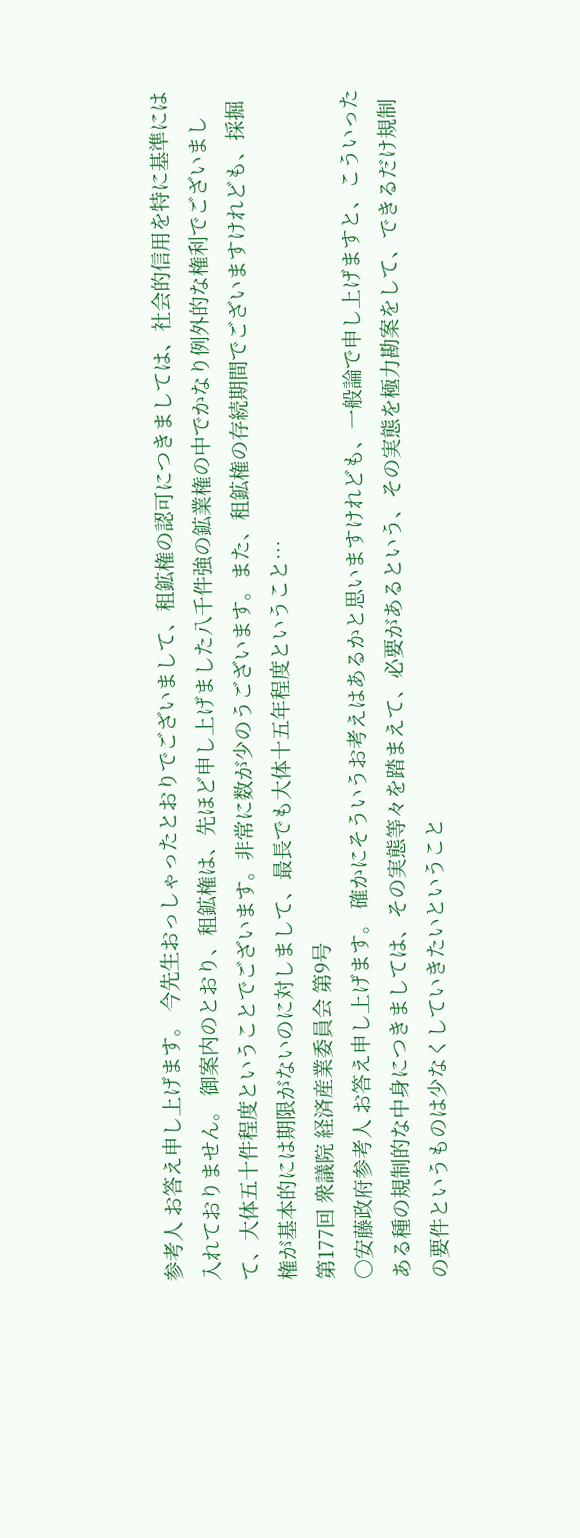参考人 お答え申し上げます。 今先生おっしゃったとおりでございまして、租鉱権の認可につきましては、社会的信用を特に基準には入れておりません。 御案内のとおり、租鉱権は、先ほど申し上げました八千件強の鉱業権の中でかなり例外的な権利でございまして、大体五十件程度ということでございます。非常に数が少のうございます。また、租鉱権の存続期間でございますけれども、採掘権が基本的には期限がないのに対しまして、最長でも大体十五年程度ということ…
第177回 衆議院 経済産業委員会 第9号
○安藤政府参考人 お答え申し上げます。 確かにそういうお考えはあるかと思いますけれども、一般論で申し上げますと、こういったある種の規制的な中身につきましては、その実態等々を踏まえて、必要があるという、その実態を極力勘案をして、できるだけ規制の要件というものは少なくしていきたいということ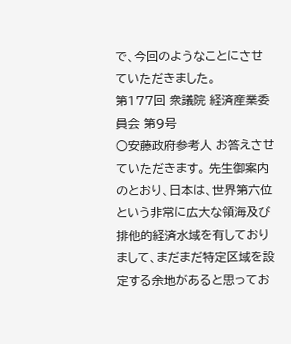で、今回のようなことにさせていただきました。
第177回 衆議院 経済産業委員会 第9号
○安藤政府参考人 お答えさせていただきます。 先生御案内のとおり、日本は、世界第六位という非常に広大な領海及び排他的経済水域を有しておりまして、まだまだ特定区域を設定する余地があると思ってお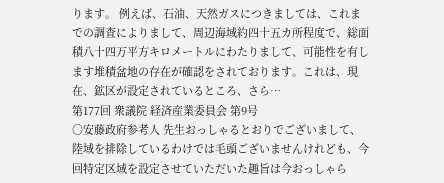ります。 例えば、石油、天然ガスにつきましては、これまでの調査によりまして、周辺海域約四十五カ所程度で、総面積八十四万平方キロメートルにわたりまして、可能性を有します堆積盆地の存在が確認をされております。これは、現在、鉱区が設定されているところ、さら…
第177回 衆議院 経済産業委員会 第9号
○安藤政府参考人 先生おっしゃるとおりでございまして、陸域を排除しているわけでは毛頭ございませんけれども、今回特定区域を設定させていただいた趣旨は今おっしゃら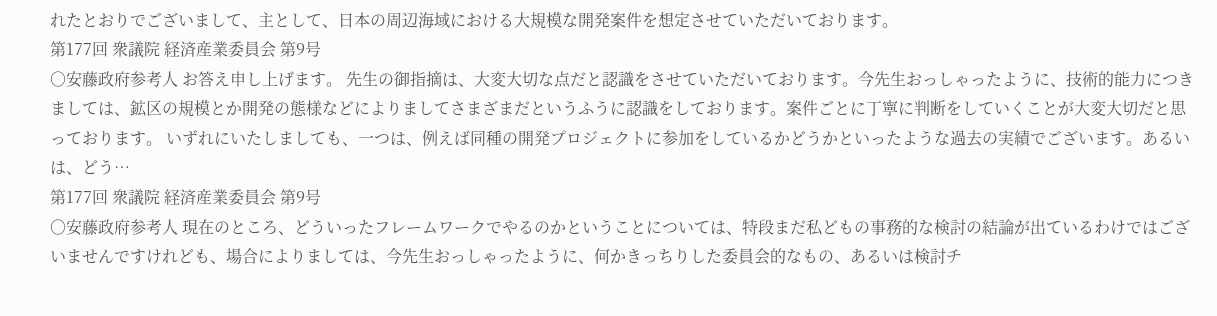れたとおりでございまして、主として、日本の周辺海域における大規模な開発案件を想定させていただいております。
第177回 衆議院 経済産業委員会 第9号
○安藤政府参考人 お答え申し上げます。 先生の御指摘は、大変大切な点だと認識をさせていただいております。今先生おっしゃったように、技術的能力につきましては、鉱区の規模とか開発の態様などによりましてさまざまだというふうに認識をしております。案件ごとに丁寧に判断をしていくことが大変大切だと思っております。 いずれにいたしましても、一つは、例えば同種の開発プロジェクトに参加をしているかどうかといったような過去の実績でございます。あるいは、どう…
第177回 衆議院 経済産業委員会 第9号
○安藤政府参考人 現在のところ、どういったフレームワークでやるのかということについては、特段まだ私どもの事務的な検討の結論が出ているわけではございませんですけれども、場合によりましては、今先生おっしゃったように、何かきっちりした委員会的なもの、あるいは検討チ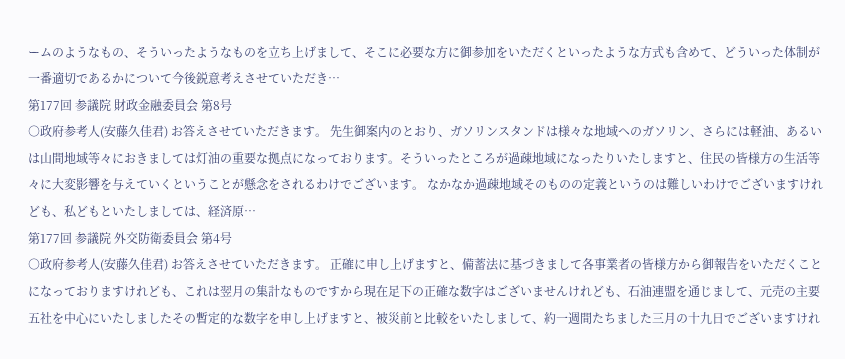ームのようなもの、そういったようなものを立ち上げまして、そこに必要な方に御参加をいただくといったような方式も含めて、どういった体制が一番適切であるかについて今後鋭意考えさせていただき…
第177回 参議院 財政金融委員会 第8号
○政府参考人(安藤久佳君) お答えさせていただきます。 先生御案内のとおり、ガソリンスタンドは様々な地域へのガソリン、さらには軽油、あるいは山間地域等々におきましては灯油の重要な拠点になっております。そういったところが過疎地域になったりいたしますと、住民の皆様方の生活等々に大変影響を与えていくということが懸念をされるわけでございます。 なかなか過疎地域そのものの定義というのは難しいわけでございますけれども、私どもといたしましては、経済原…
第177回 参議院 外交防衛委員会 第4号
○政府参考人(安藤久佳君) お答えさせていただきます。 正確に申し上げますと、備蓄法に基づきまして各事業者の皆様方から御報告をいただくことになっておりますけれども、これは翌月の集計なものですから現在足下の正確な数字はございませんけれども、石油連盟を通じまして、元売の主要五社を中心にいたしましたその暫定的な数字を申し上げますと、被災前と比較をいたしまして、約一週間たちました三月の十九日でございますけれ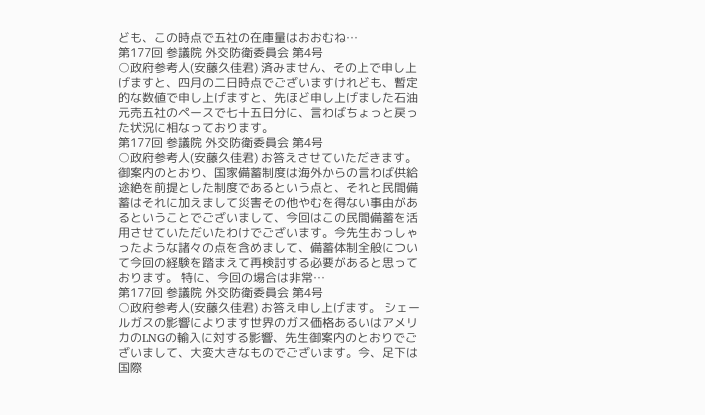ども、この時点で五社の在庫量はおおむね…
第177回 参議院 外交防衛委員会 第4号
○政府参考人(安藤久佳君) 済みません、その上で申し上げますと、四月の二日時点でございますけれども、暫定的な数値で申し上げますと、先ほど申し上げました石油元売五社のペースで七十五日分に、言わばちょっと戻った状況に相なっております。
第177回 参議院 外交防衛委員会 第4号
○政府参考人(安藤久佳君) お答えさせていただきます。 御案内のとおり、国家備蓄制度は海外からの言わば供給途絶を前提とした制度であるという点と、それと民間備蓄はそれに加えまして災害その他やむを得ない事由があるということでございまして、今回はこの民間備蓄を活用させていただいたわけでございます。今先生おっしゃったような諸々の点を含めまして、備蓄体制全般について今回の経験を踏まえて再検討する必要があると思っております。 特に、今回の場合は非常…
第177回 参議院 外交防衛委員会 第4号
○政府参考人(安藤久佳君) お答え申し上げます。 シェールガスの影響によります世界のガス価格あるいはアメリカのLNGの輸入に対する影響、先生御案内のとおりでございまして、大変大きなものでございます。今、足下は国際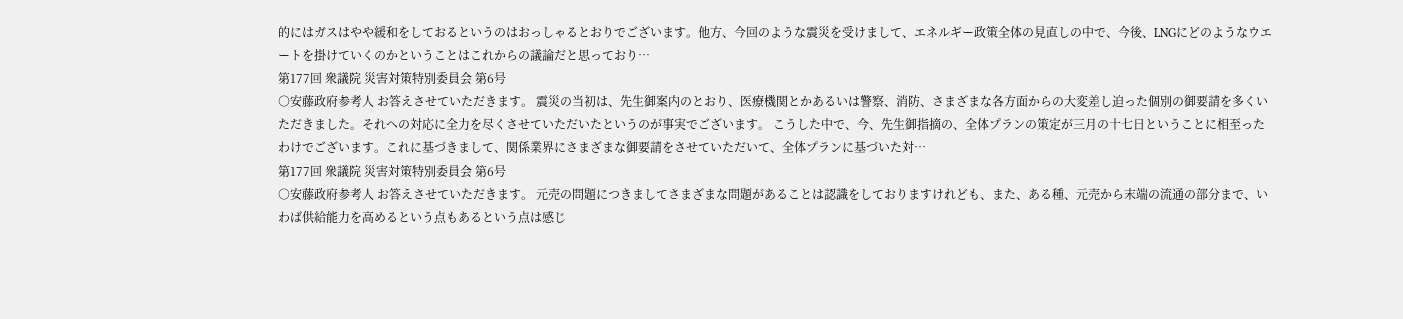的にはガスはやや緩和をしておるというのはおっしゃるとおりでございます。他方、今回のような震災を受けまして、エネルギー政策全体の見直しの中で、今後、LNGにどのようなウエートを掛けていくのかということはこれからの議論だと思っており…
第177回 衆議院 災害対策特別委員会 第6号
○安藤政府参考人 お答えさせていただきます。 震災の当初は、先生御案内のとおり、医療機関とかあるいは警察、消防、さまざまな各方面からの大変差し迫った個別の御要請を多くいただきました。それへの対応に全力を尽くさせていただいたというのが事実でございます。 こうした中で、今、先生御指摘の、全体プランの策定が三月の十七日ということに相至ったわけでございます。これに基づきまして、関係業界にさまざまな御要請をさせていただいて、全体プランに基づいた対…
第177回 衆議院 災害対策特別委員会 第6号
○安藤政府参考人 お答えさせていただきます。 元売の問題につきましてさまざまな問題があることは認識をしておりますけれども、また、ある種、元売から末端の流通の部分まで、いわば供給能力を高めるという点もあるという点は感じ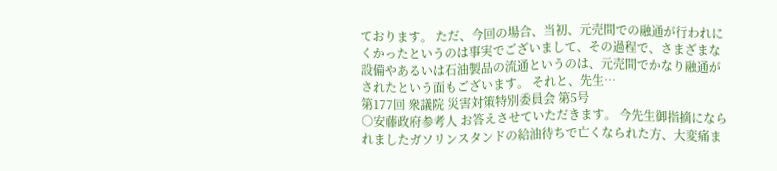ております。 ただ、今回の場合、当初、元売間での融通が行われにくかったというのは事実でございまして、その過程で、さまざまな設備やあるいは石油製品の流通というのは、元売間でかなり融通がされたという面もございます。 それと、先生…
第177回 衆議院 災害対策特別委員会 第5号
○安藤政府参考人 お答えさせていただきます。 今先生御指摘になられましたガソリンスタンドの給油待ちで亡くなられた方、大変痛ま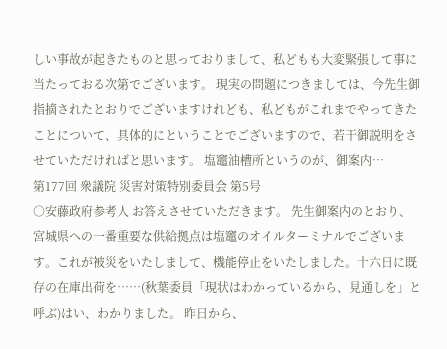しい事故が起きたものと思っておりまして、私どもも大変緊張して事に当たっておる次第でございます。 現実の問題につきましては、今先生御指摘されたとおりでございますけれども、私どもがこれまでやってきたことについて、具体的にということでございますので、若干御説明をさせていただければと思います。 塩竈油槽所というのが、御案内…
第177回 衆議院 災害対策特別委員会 第5号
○安藤政府参考人 お答えさせていただきます。 先生御案内のとおり、宮城県への一番重要な供給拠点は塩竈のオイルターミナルでございます。これが被災をいたしまして、機能停止をいたしました。十六日に既存の在庫出荷を……(秋葉委員「現状はわかっているから、見通しを」と呼ぶ)はい、わかりました。 昨日から、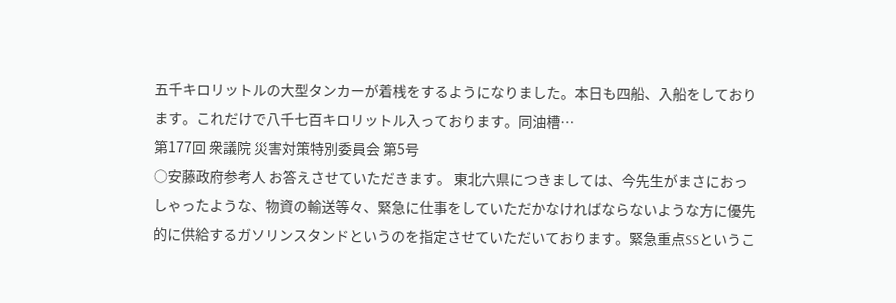五千キロリットルの大型タンカーが着桟をするようになりました。本日も四船、入船をしております。これだけで八千七百キロリットル入っております。同油槽…
第177回 衆議院 災害対策特別委員会 第5号
○安藤政府参考人 お答えさせていただきます。 東北六県につきましては、今先生がまさにおっしゃったような、物資の輸送等々、緊急に仕事をしていただかなければならないような方に優先的に供給するガソリンスタンドというのを指定させていただいております。緊急重点SSというこ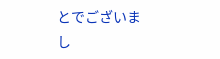とでございまし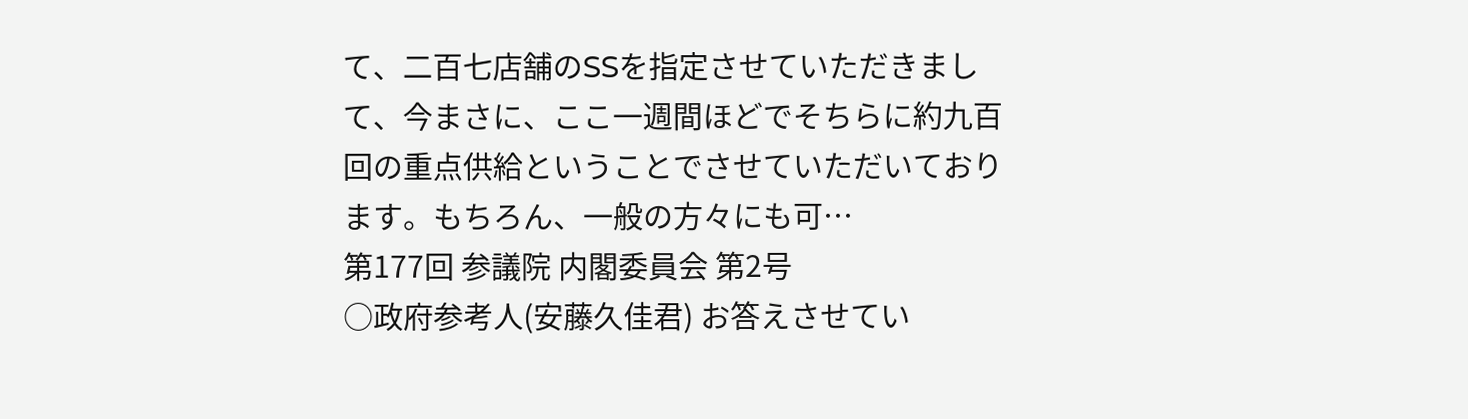て、二百七店舗のSSを指定させていただきまして、今まさに、ここ一週間ほどでそちらに約九百回の重点供給ということでさせていただいております。もちろん、一般の方々にも可…
第177回 参議院 内閣委員会 第2号
○政府参考人(安藤久佳君) お答えさせてい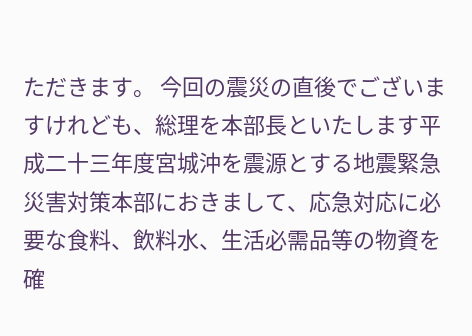ただきます。 今回の震災の直後でございますけれども、総理を本部長といたします平成二十三年度宮城沖を震源とする地震緊急災害対策本部におきまして、応急対応に必要な食料、飲料水、生活必需品等の物資を確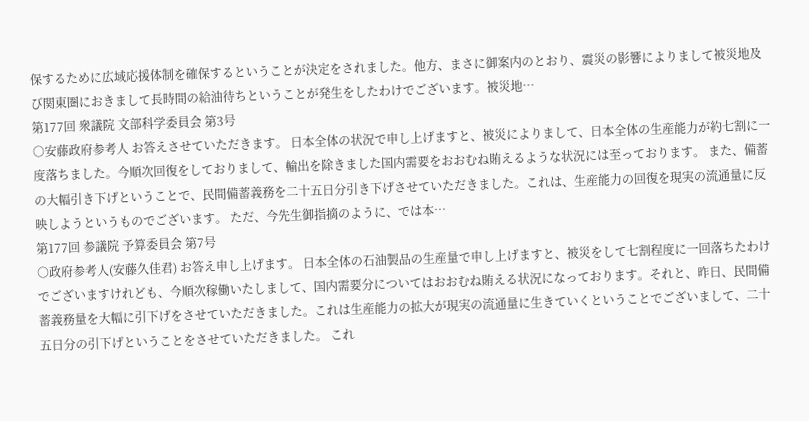保するために広域応援体制を確保するということが決定をされました。他方、まさに御案内のとおり、震災の影響によりまして被災地及び関東圏におきまして長時間の給油待ちということが発生をしたわけでございます。被災地…
第177回 衆議院 文部科学委員会 第3号
○安藤政府参考人 お答えさせていただきます。 日本全体の状況で申し上げますと、被災によりまして、日本全体の生産能力が約七割に一度落ちました。今順次回復をしておりまして、輸出を除きました国内需要をおおむね賄えるような状況には至っております。 また、備蓄の大幅引き下げということで、民間備蓄義務を二十五日分引き下げさせていただきました。これは、生産能力の回復を現実の流通量に反映しようというものでございます。 ただ、今先生御指摘のように、では本…
第177回 参議院 予算委員会 第7号
○政府参考人(安藤久佳君) お答え申し上げます。 日本全体の石油製品の生産量で申し上げますと、被災をして七割程度に一回落ちたわけでございますけれども、今順次稼働いたしまして、国内需要分についてはおおむね賄える状況になっております。それと、昨日、民間備蓄義務量を大幅に引下げをさせていただきました。これは生産能力の拡大が現実の流通量に生きていくということでございまして、二十五日分の引下げということをさせていただきました。 これ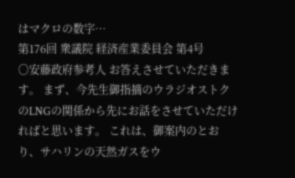はマクロの数字…
第176回 衆議院 経済産業委員会 第4号
○安藤政府参考人 お答えさせていただきます。 まず、今先生御指摘のウラジオストクのLNGの関係から先にお話をさせていただければと思います。 これは、御案内のとおり、サハリンの天然ガスをウ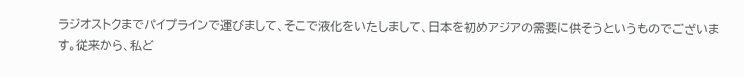ラジオストクまでパイプラインで運びまして、そこで液化をいたしまして、日本を初めアジアの需要に供そうというものでございます。従来から、私ど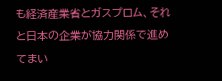も経済産業省とガスプロム、それと日本の企業が協力関係で進めてまい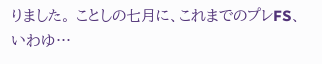りました。 ことしの七月に、これまでのプレFS、いわゆ…